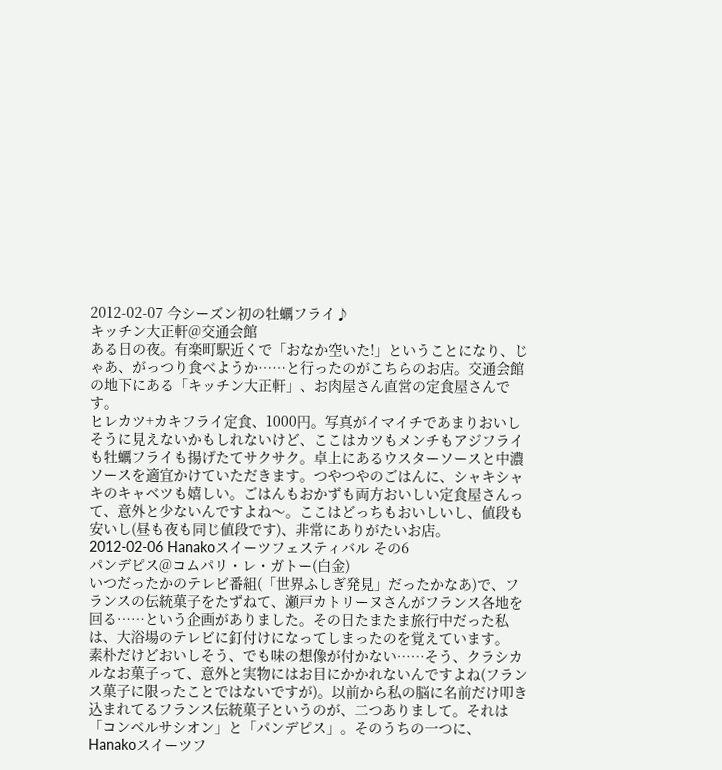2012-02-07 今シーズン初の牡蠣フライ♪
キッチン大正軒@交通会館
ある日の夜。有楽町駅近くで「おなか空いた!」ということになり、じゃあ、がっつり食べようか……と行ったのがこちらのお店。交通会館の地下にある「キッチン大正軒」、お肉屋さん直営の定食屋さんです。
ヒレカツ+カキフライ定食、1000円。写真がイマイチであまりおいしそうに見えないかもしれないけど、ここはカツもメンチもアジフライも牡蠣フライも揚げたてサクサク。卓上にあるウスターソースと中濃ソースを適宜かけていただきます。つやつやのごはんに、シャキシャキのキャベツも嬉しい。ごはんもおかずも両方おいしい定食屋さんって、意外と少ないんですよね〜。ここはどっちもおいしいし、値段も安いし(昼も夜も同じ値段です)、非常にありがたいお店。
2012-02-06 Hanakoスイーツフェスティバル その6
パンデピス@コムパリ・レ・ガトー(白金)
いつだったかのテレビ番組(「世界ふしぎ発見」だったかなあ)で、フランスの伝統菓子をたずねて、瀬戸カトリーヌさんがフランス各地を回る……という企画がありました。その日たまたま旅行中だった私は、大浴場のテレビに釘付けになってしまったのを覚えています。
素朴だけどおいしそう、でも味の想像が付かない……そう、クラシカルなお菓子って、意外と実物にはお目にかかれないんですよね(フランス菓子に限ったことではないですが)。以前から私の脳に名前だけ叩き込まれてるフランス伝統菓子というのが、二つありまして。それは「コンベルサシオン」と「パンデピス」。そのうちの一つに、Hanakoスイーツフ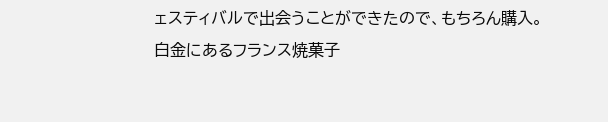ェスティバルで出会うことができたので、もちろん購入。
白金にあるフランス焼菓子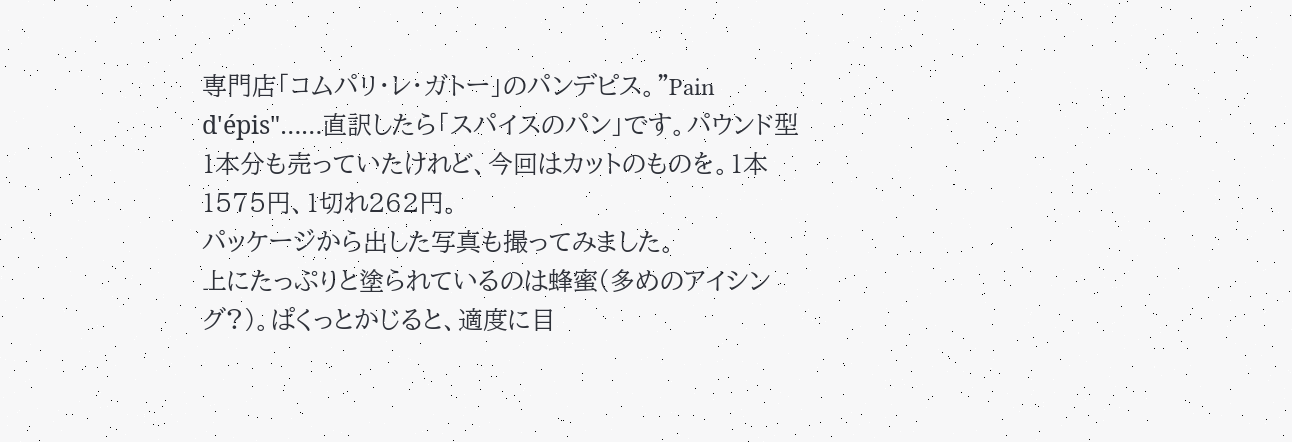専門店「コムパリ・レ・ガトー」のパンデピス。"Pain d'épis"……直訳したら「スパイスのパン」です。パウンド型1本分も売っていたけれど、今回はカットのものを。1本1575円、1切れ262円。
パッケージから出した写真も撮ってみました。
上にたっぷりと塗られているのは蜂蜜(多めのアイシング?)。ぱくっとかじると、適度に目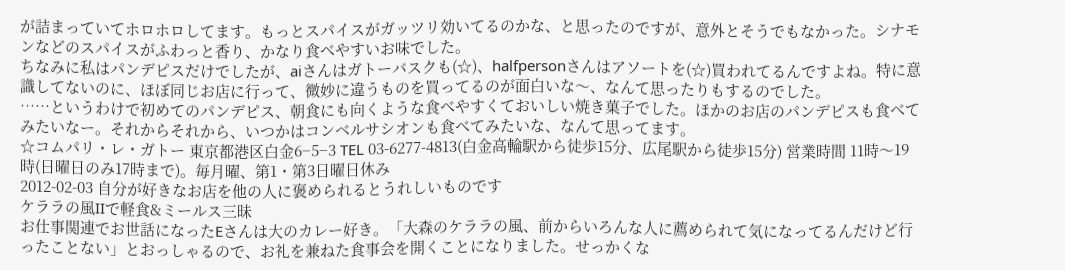が詰まっていてホロホロしてます。もっとスパイスがガッツリ効いてるのかな、と思ったのですが、意外とそうでもなかった。シナモンなどのスパイスがふわっと香り、かなり食べやすいお味でした。
ちなみに私はパンデピスだけでしたが、aiさんはガトーバスクも(☆)、halfpersonさんはアソートを(☆)買われてるんですよね。特に意識してないのに、ほぼ同じお店に行って、微妙に違うものを買ってるのが面白いな〜、なんて思ったりもするのでした。
……というわけで初めてのパンデピス、朝食にも向くような食べやすくておいしい焼き菓子でした。ほかのお店のパンデピスも食べてみたいなー。それからそれから、いつかはコンベルサシオンも食べてみたいな、なんて思ってます。
☆コムパリ・レ・ガトー 東京都港区白金6−5−3 TEL 03-6277-4813(白金高輪駅から徒歩15分、広尾駅から徒歩15分) 営業時間 11時〜19時(日曜日のみ17時まで)。毎月曜、第1・第3日曜日休み
2012-02-03 自分が好きなお店を他の人に褒められるとうれしいものです
ケララの風IIで軽食&ミールス三昧
お仕事関連でお世話になったEさんは大のカレー好き。「大森のケララの風、前からいろんな人に薦められて気になってるんだけど行ったことない」とおっしゃるので、お礼を兼ねた食事会を開くことになりました。せっかくな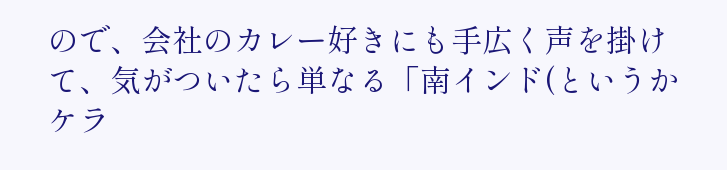ので、会社のカレー好きにも手広く声を掛けて、気がついたら単なる「南インド(というかケラ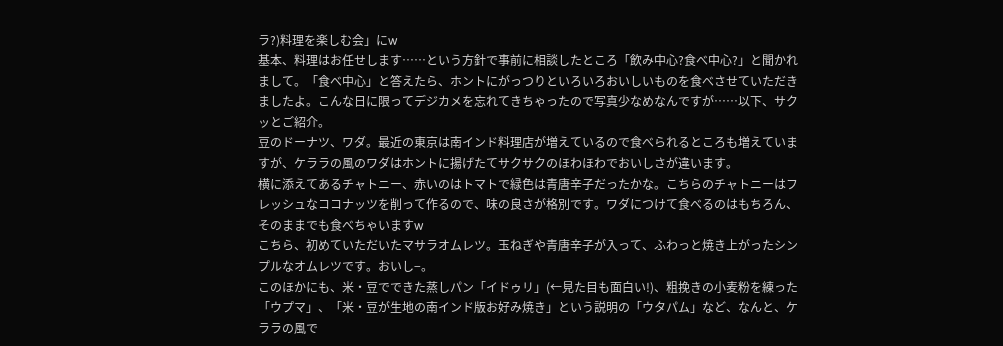ラ?)料理を楽しむ会」にw
基本、料理はお任せします……という方針で事前に相談したところ「飲み中心?食べ中心?」と聞かれまして。「食べ中心」と答えたら、ホントにがっつりといろいろおいしいものを食べさせていただきましたよ。こんな日に限ってデジカメを忘れてきちゃったので写真少なめなんですが……以下、サクッとご紹介。
豆のドーナツ、ワダ。最近の東京は南インド料理店が増えているので食べられるところも増えていますが、ケララの風のワダはホントに揚げたてサクサクのほわほわでおいしさが違います。
横に添えてあるチャトニー、赤いのはトマトで緑色は青唐辛子だったかな。こちらのチャトニーはフレッシュなココナッツを削って作るので、味の良さが格別です。ワダにつけて食べるのはもちろん、そのままでも食べちゃいますw
こちら、初めていただいたマサラオムレツ。玉ねぎや青唐辛子が入って、ふわっと焼き上がったシンプルなオムレツです。おいし−。
このほかにも、米・豆でできた蒸しパン「イドゥリ」(←見た目も面白い!)、粗挽きの小麦粉を練った「ウプマ」、「米・豆が生地の南インド版お好み焼き」という説明の「ウタパム」など、なんと、ケララの風で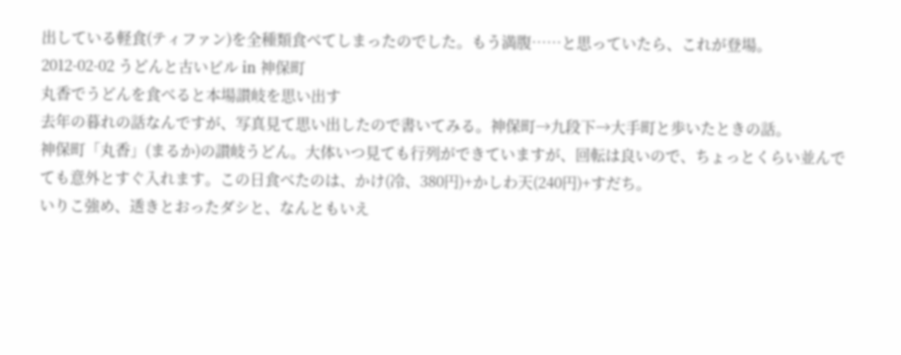出している軽食(ティファン)を全種類食べてしまったのでした。もう満腹……と思っていたら、これが登場。
2012-02-02 うどんと古いビル in 神保町
丸香でうどんを食べると本場讃岐を思い出す
去年の暮れの話なんですが、写真見て思い出したので書いてみる。神保町→九段下→大手町と歩いたときの話。
神保町「丸香」(まるか)の讃岐うどん。大体いつ見ても行列ができていますが、回転は良いので、ちょっとくらい並んでても意外とすぐ入れます。この日食べたのは、かけ(冷、380円)+かしわ天(240円)+すだち。
いりこ強め、透きとおったダシと、なんともいえ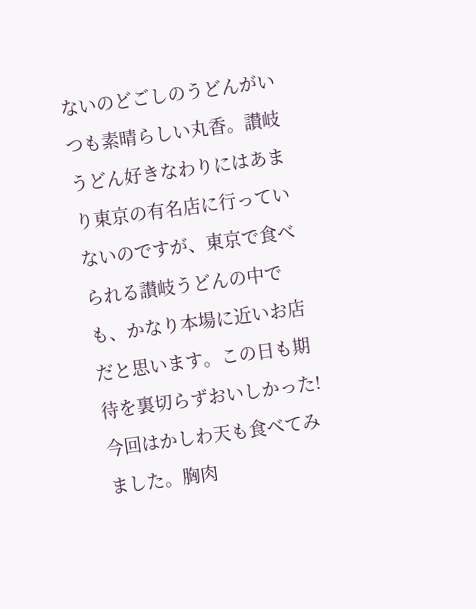ないのどごしのうどんがいつも素晴らしい丸香。讃岐うどん好きなわりにはあまり東京の有名店に行っていないのですが、東京で食べられる讃岐うどんの中でも、かなり本場に近いお店だと思います。この日も期待を裏切らずおいしかった!
今回はかしわ天も食べてみました。胸肉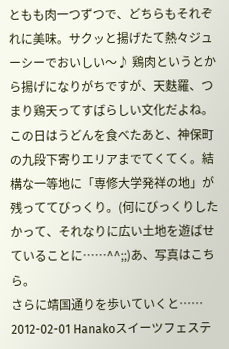ともも肉一つずつで、どちらもそれぞれに美味。サクッと揚げたて熱々ジューシーでおいしい〜♪ 鶏肉というとから揚げになりがちですが、天麩羅、つまり鶏天ってすばらしい文化だよね。
この日はうどんを食べたあと、神保町の九段下寄りエリアまでてくてく。結構な一等地に「専修大学発祥の地」が残っててびっくり。(何にびっくりしたかって、それなりに広い土地を遊ばせていることに……^^;;)あ、写真はこちら。
さらに靖国通りを歩いていくと……
2012-02-01 Hanakoスイーツフェステ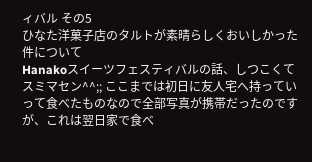ィバル その5
ひなた洋菓子店のタルトが素晴らしくおいしかった件について
Hanakoスイーツフェスティバルの話、しつこくてスミマセン^^;; ここまでは初日に友人宅へ持っていって食べたものなので全部写真が携帯だったのですが、これは翌日家で食べ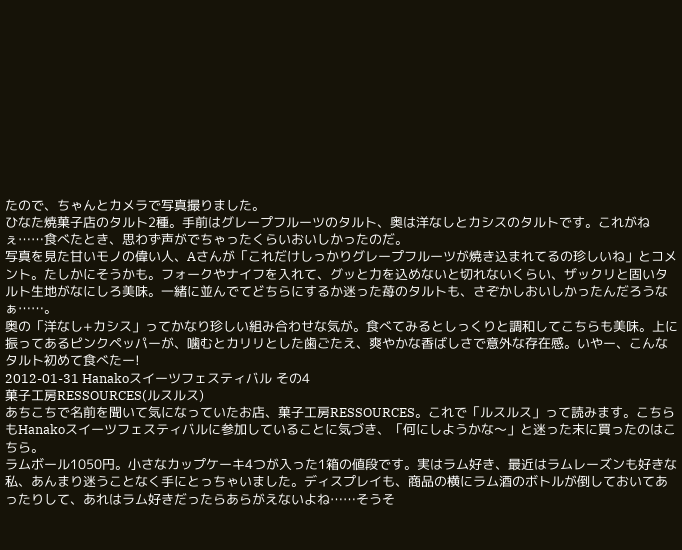たので、ちゃんとカメラで写真撮りました。
ひなた焼菓子店のタルト2種。手前はグレープフルーツのタルト、奥は洋なしとカシスのタルトです。これがねぇ……食べたとき、思わず声がでちゃったくらいおいしかったのだ。
写真を見た甘いモノの偉い人、Aさんが「これだけしっかりグレープフルーツが焼き込まれてるの珍しいね」とコメント。たしかにそうかも。フォークやナイフを入れて、グッと力を込めないと切れないくらい、ザックリと固いタルト生地がなにしろ美味。一緒に並んでてどちらにするか迷った苺のタルトも、さぞかしおいしかったんだろうなぁ……。
奥の「洋なし+カシス」ってかなり珍しい組み合わせな気が。食べてみるとしっくりと調和してこちらも美味。上に振ってあるピンクペッパーが、噛むとカリリとした歯ごたえ、爽やかな香ばしさで意外な存在感。いやー、こんなタルト初めて食べたー!
2012-01-31 Hanakoスイーツフェスティバル その4
菓子工房RESSOURCES(ルスルス)
あちこちで名前を聞いて気になっていたお店、菓子工房RESSOURCES。これで「ルスルス」って読みます。こちらもHanakoスイーツフェスティバルに参加していることに気づき、「何にしようかな〜」と迷った末に買ったのはこちら。
ラムボール1050円。小さなカップケーキ4つが入った1箱の値段です。実はラム好き、最近はラムレーズンも好きな私、あんまり迷うことなく手にとっちゃいました。ディスプレイも、商品の横にラム酒のボトルが倒しておいてあったりして、あれはラム好きだったらあらがえないよね……そうそ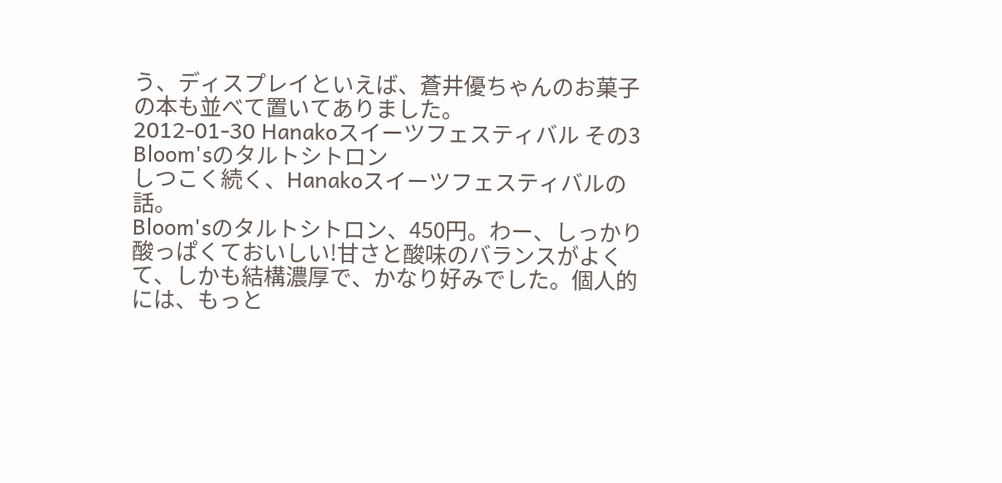う、ディスプレイといえば、蒼井優ちゃんのお菓子の本も並べて置いてありました。
2012-01-30 Hanakoスイーツフェスティバル その3
Bloom'sのタルトシトロン
しつこく続く、Hanakoスイーツフェスティバルの話。
Bloom'sのタルトシトロン、450円。わー、しっかり酸っぱくておいしい!甘さと酸味のバランスがよくて、しかも結構濃厚で、かなり好みでした。個人的には、もっと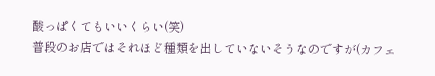酸っぱくてもいいくらい(笑)
普段のお店ではそれほど種類を出していないそうなのですが(カフェ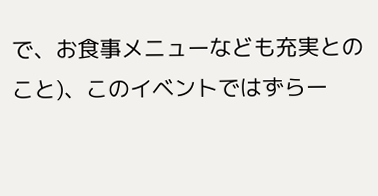で、お食事メニューなども充実とのこと)、このイベントではずらー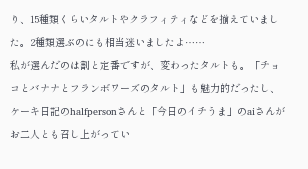り、15種類くらいタルトやクラフィティなどを揃えていました。2種類選ぶのにも相当迷いましたよ……
私が選んだのは割と定番ですが、変わったタルトも。「チョコとバナナとフランボワーズのタルト」も魅力的だったし、ケーキ日記のhalfpersonさんと「今日のイチうま」のaiさんがお二人とも召し上がってい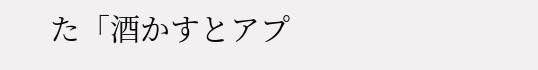た「酒かすとアプ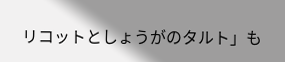リコットとしょうがのタルト」も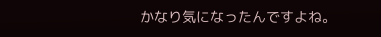かなり気になったんですよね。